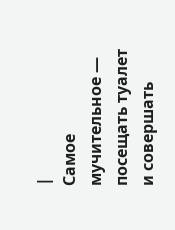|
Самое мучительное — посещать туалет и совершать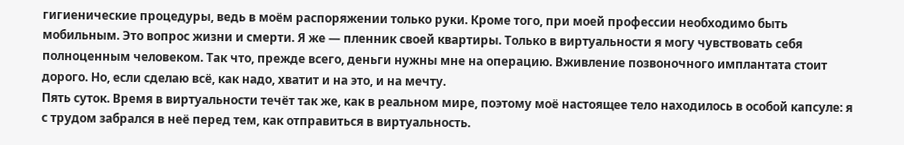гигиенические процедуры, ведь в моём распоряжении только руки. Кроме того, при моей профессии необходимо быть мобильным. Это вопрос жизни и смерти. Я же — пленник своей квартиры. Только в виртуальности я могу чувствовать себя полноценным человеком. Так что, прежде всего, деньги нужны мне на операцию. Вживление позвоночного имплантата стоит дорого. Но, если сделаю всё, как надо, хватит и на это, и на мечту.
Пять суток. Время в виртуальности течёт так же, как в реальном мире, поэтому моё настоящее тело находилось в особой капсуле: я с трудом забрался в неё перед тем, как отправиться в виртуальность.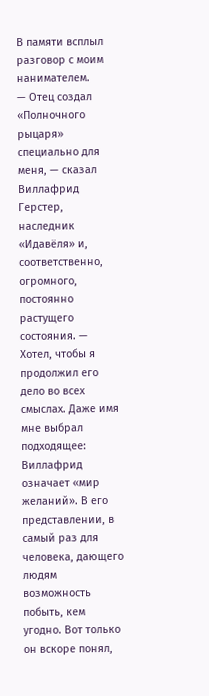В памяти всплыл разговор с моим нанимателем.
— Отец создал «Полночного рыцаря» специально для меня, — сказал Виллафрид Герстер, наследник «Идавёля» и, соответственно, огромного, постоянно растущего состояния. — Хотел, чтобы я продолжил его дело во всех смыслах. Даже имя мне выбрал подходящее: Виллафрид означает «мир желаний». В его представлении, в самый раз для человека, дающего людям возможность побыть, кем угодно. Вот только он вскоре понял,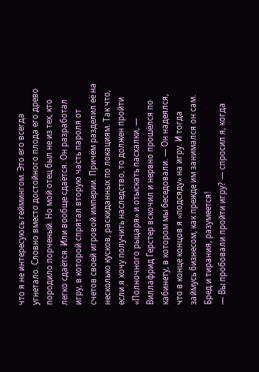что я не интересуюсь геймингом. Это его всегда угнетало. Словно вместо достойного плода его древо породило порченый. Но мой отец был не из тех, кто легко сдаётся. Или вообще сдаётся. Он разработал игру, в которой спрятал вторую часть пароля от счетов своей игровой империи. Причём разделил её на несколько кусков, раскиданных по локациям. Так что, если я хочу получить наследство, то должен пройти «Полночного рыцаря» и отыскать пасхалки, — Виллафрид Герстер вскочил и нервно прошёлся по кабинету, в котором мы беседовали. — Он надеялся, что в конце концов я «подсяду» на игру. И тогда займусь бизнесом, как прежде им занимался он сам. Бред и тирания, разумеется!
— Вы пробовали пройти игру? — спросил я, когда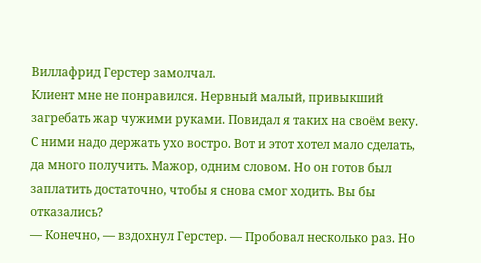Виллафрид Герстер замолчал.
Клиент мне не понравился. Нервный малый, привыкший загребать жар чужими руками. Повидал я таких на своём веку. С ними надо держать ухо востро. Вот и этот хотел мало сделать, да много получить. Мажор, одним словом. Но он готов был заплатить достаточно, чтобы я снова смог ходить. Вы бы отказались?
— Конечно, — вздохнул Герстер. — Пробовал несколько раз. Но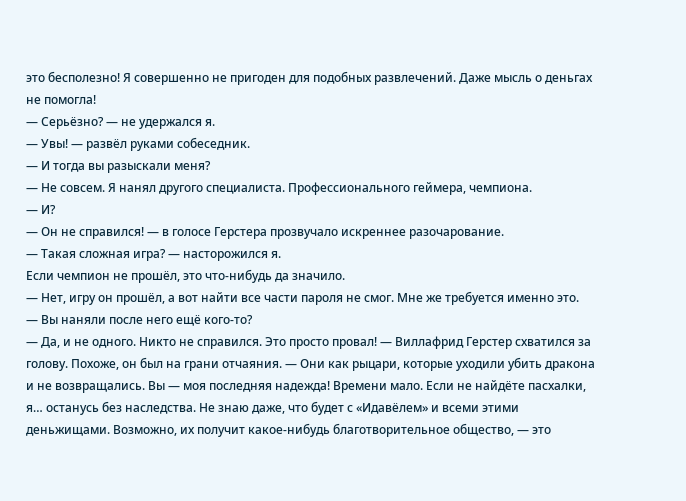это бесполезно! Я совершенно не пригоден для подобных развлечений. Даже мысль о деньгах не помогла!
— Серьёзно? — не удержался я.
— Увы! — развёл руками собеседник.
— И тогда вы разыскали меня?
— Не совсем. Я нанял другого специалиста. Профессионального геймера, чемпиона.
— И?
— Он не справился! — в голосе Герстера прозвучало искреннее разочарование.
— Такая сложная игра? — насторожился я.
Если чемпион не прошёл, это что-нибудь да значило.
— Нет, игру он прошёл, а вот найти все части пароля не смог. Мне же требуется именно это.
— Вы наняли после него ещё кого-то?
— Да, и не одного. Никто не справился. Это просто провал! — Виллафрид Герстер схватился за голову. Похоже, он был на грани отчаяния. — Они как рыцари, которые уходили убить дракона и не возвращались. Вы — моя последняя надежда! Времени мало. Если не найдёте пасхалки, я… останусь без наследства. Не знаю даже, что будет с «Идавёлем» и всеми этими деньжищами. Возможно, их получит какое-нибудь благотворительное общество, — это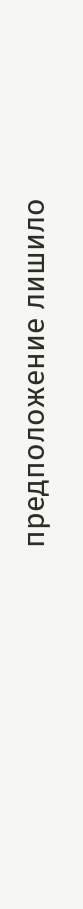предположение лишило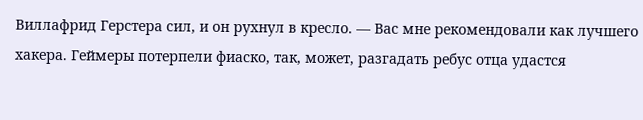Виллафрид Герстера сил, и он рухнул в кресло. — Вас мне рекомендовали как лучшего хакера. Геймеры потерпели фиаско, так, может, разгадать ребус отца удастся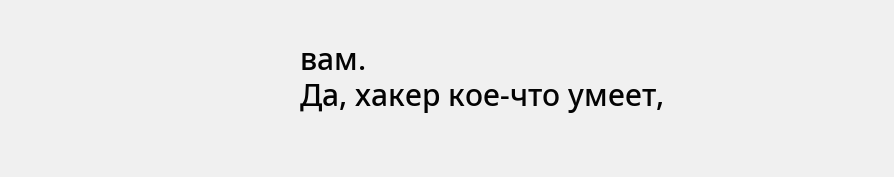вам.
Да, хакер кое-что умеет,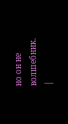но он не волшебник. |